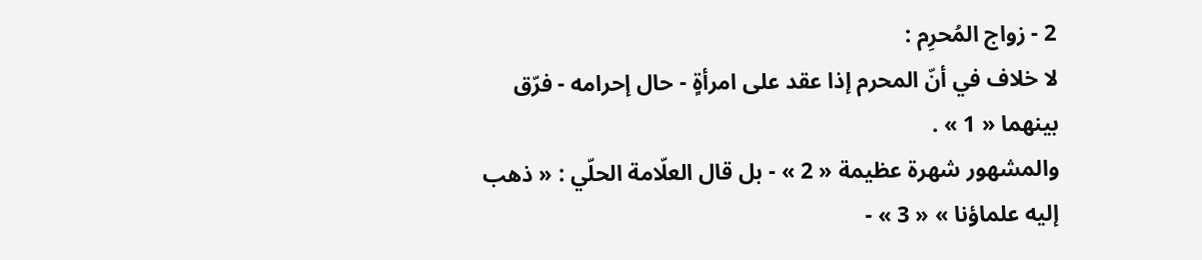2 - زواج المُحرِم :
لا خلاف في أنّ المحرم إذا عقد على امرأةٍ - حال إحرامه - فرّق بينهما « 1 » .
والمشهور شهرة عظيمة « 2 » - بل قال العلّامة الحلّي : « ذهب إليه علماؤنا » « 3 » -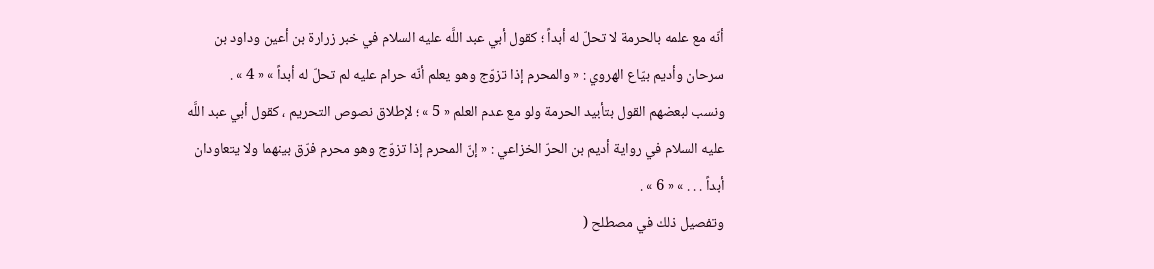أنّه مع علمه بالحرمة لا تحلّ له أبداً ؛ كقول أبي عبد اللَّه عليه السلام في خبر زرارة بن أعين وداود بن سرحان وأديم بيّاع الهروي : « والمحرم إذا تزوّج وهو يعلم أنّه حرام عليه لم تحلّ له أبداً » « 4 » .
ونسب لبعضهم القول بتأبيد الحرمة ولو مع عدم العلم « 5 » ؛ لإطلاق نصوص التحريم ، كقول أبي عبد اللَّه عليه السلام في رواية أديم بن الحرّ الخزاعي : « إنّ المحرم إذا تزوّج وهو محرم فرّق بينهما ولا يتعاودان أبداً . . . » « 6 » .
وتفصيل ذلك في مصطلح (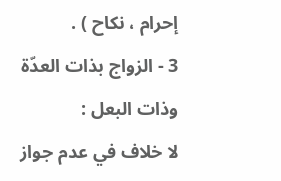إحرام ، نكاح ) .
3 - الزواج بذات العدّة وذات البعل :
لا خلاف في عدم جواز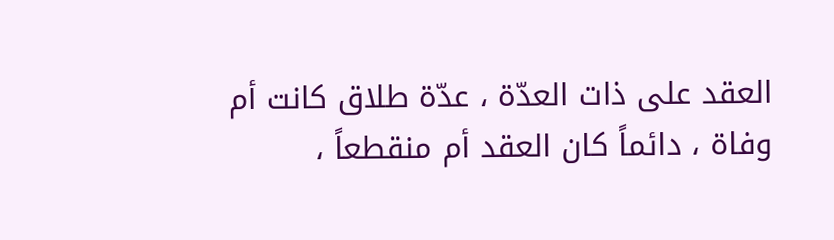العقد على ذات العدّة ، عدّة طلاق كانت أم وفاة ، دائماً كان العقد أم منقطعاً ،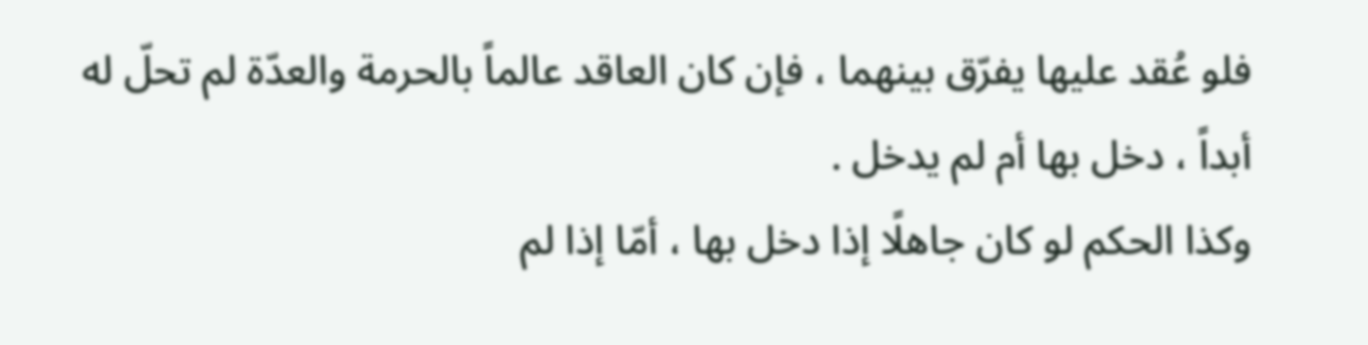فلو عُقد عليها يفرّق بينهما ، فإن كان العاقد عالماً بالحرمة والعدّة لم تحلّ له أبداً ، دخل بها أم لم يدخل .
وكذا الحكم لو كان جاهلًا إذا دخل بها ، أمّا إذا لم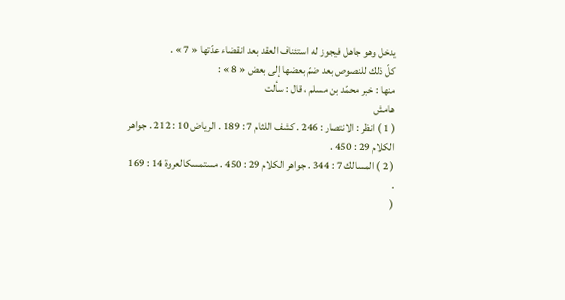يدخل وهو جاهل فيجوز له استئناف العقد بعد انقضاء عدّتها « 7 » .
كلّ ذلك للنصوص بعد ضمّ بعضها إلى بعض « 8 » :
منها : خبر محمّد بن مسلم ، قال : سألت
هامش
( 1 ) انظر : الانتصار : 246 . كشف اللثام 7 : 189 . الرياض 10 : 212 . جواهر الكلام 29 : 450 .
( 2 ) المسالك 7 : 344 . جواهر الكلام 29 : 450 . مستمسكالعروة 14 : 169 .
(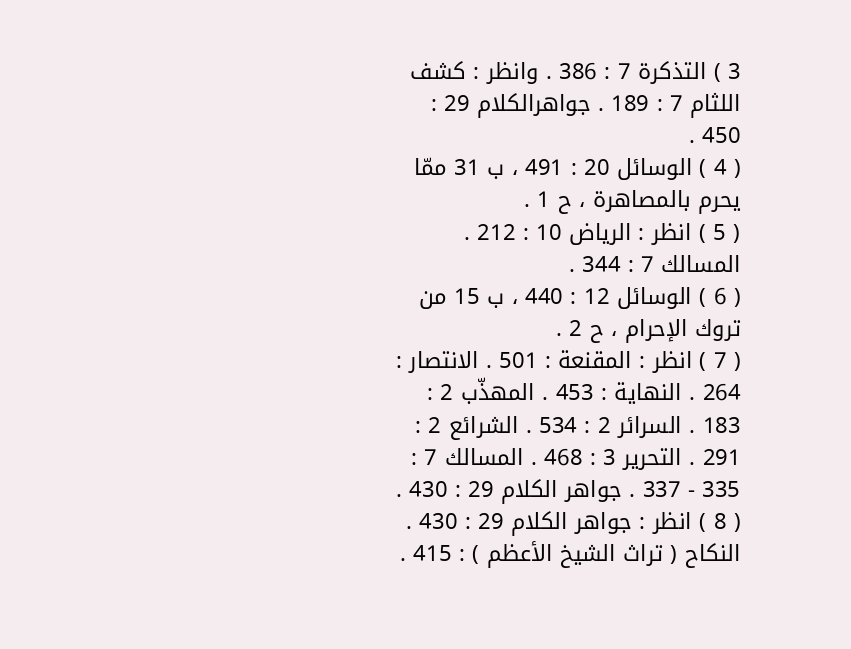3 ) التذكرة 7 : 386 . وانظر : كشف اللثام 7 : 189 . جواهرالكلام 29 : 450 .
( 4 ) الوسائل 20 : 491 ، ب 31 ممّا يحرم بالمصاهرة ، ح 1 .
( 5 ) انظر : الرياض 10 : 212 . المسالك 7 : 344 .
( 6 ) الوسائل 12 : 440 ، ب 15 من تروك الإحرام ، ح 2 .
( 7 ) انظر : المقنعة : 501 . الانتصار : 264 . النهاية : 453 . المهذّب 2 : 183 . السرائر 2 : 534 . الشرائع 2 : 291 . التحرير 3 : 468 . المسالك 7 : 335 - 337 . جواهر الكلام 29 : 430 .
( 8 ) انظر : جواهر الكلام 29 : 430 . النكاح ( تراث الشيخ الأعظم ) : 415 .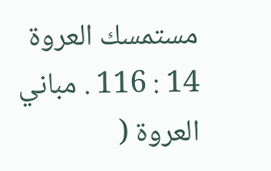مستمسك العروة 14 : 116 . مباني العروة (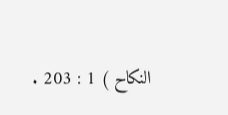النكاح ) 1 : 203 .